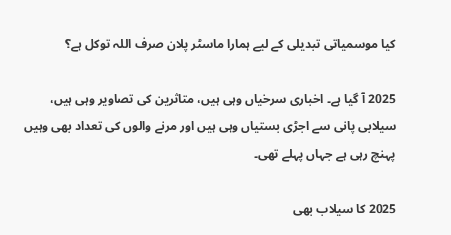کیا موسمیاتی تبدیلی کے لیے ہمارا ماسٹر پلان صرف اللہ توکل ہے؟

2025 آ گیا ہے۔ اخباری سرخیاں وہی ہیں، متاثرین کی تصاویر وہی ہیں، سیلابی پانی سے اجڑی بستیاں وہی ہیں اور مرنے والوں کی تعداد بھی وہیں پہنچ رہی ہے جہاں پہلے تھی۔

2025 کا سیلاب بھی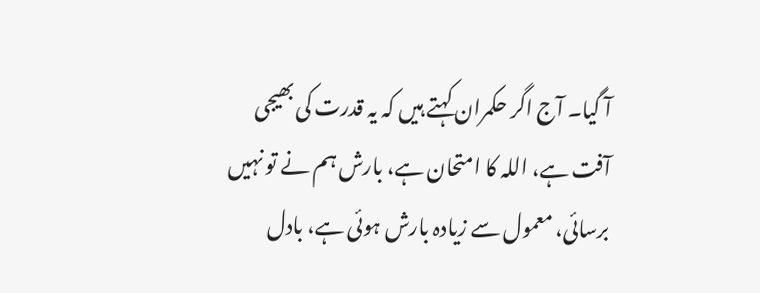آ گیا۔ آج اگر حکمران کہتے ہیں کہ یہ قدرت کی بھیجی آفت ہے، اللہ کا امتحان ہے، بارش ہم نے تو نہیں برسائی، معمول سے زیادہ بارش ہوئی ہے، بادل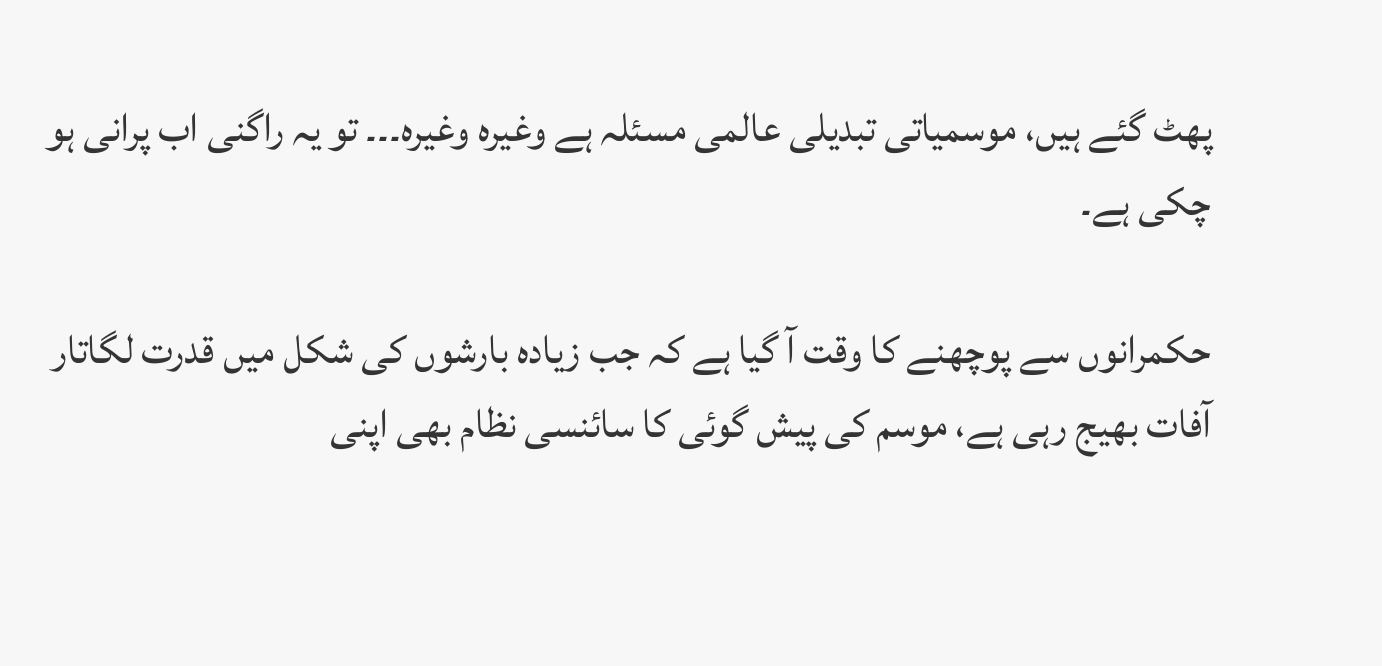پھٹ گئے ہیں، موسمیاتی تبدیلی عالمی مسئلہ ہے وغیرہ وغیرہ۔۔۔ تو یہ راگنی اب پرانی ہو چکی ہے۔

حکمرانوں سے پوچھنے کا وقت آ گیا ہے کہ جب زیادہ بارشوں کی شکل میں قدرت لگاتار آفات بھیج رہی ہے، موسم کی پیش گوئی کا سائنسی نظام بھی اپنی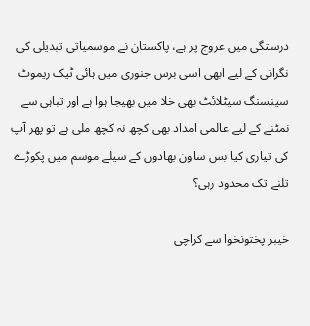درستگی میں عروج پر ہے، پاکستان نے موسمیاتی تبدیلی کی نگرانی کے لیے ابھی اسی برس جنوری میں ہائی ٹیک ریموٹ سینسنگ سیٹلائٹ بھی خلا میں بھیجا ہوا ہے اور تباہی سے نمٹنے کے لیے عالمی امداد بھی کچھ نہ کچھ ملی ہے تو پھر آپ کی تیاری کیا بس ساون بھادوں کے سیلے موسم میں پکوڑے تلنے تک محدود رہی؟

خیبر پختونخوا سے کراچی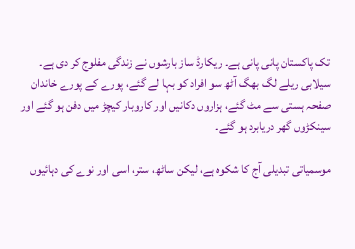تک پاکستان پانی پانی ہے۔ ریکارڈ ساز بارشوں نے زندگی مفلوج کر دی ہے۔ سیلابی ریلے لگ بھگ آٹھ سو افراد کو بہا لے گئے، پورے کے پورے خاندان صفحہ ہستی سے مٹ گئے، ہزاروں دکانیں اور کاروبار کیچڑ میں دفن ہو گئے اور سینکڑوں گھر دریابرد ہو گئے۔

موسمیاتی تبدیلی آج کا شکوہ ہے، لیکن ساٹھ، ستر، اسی اور نوے کی دہائیوں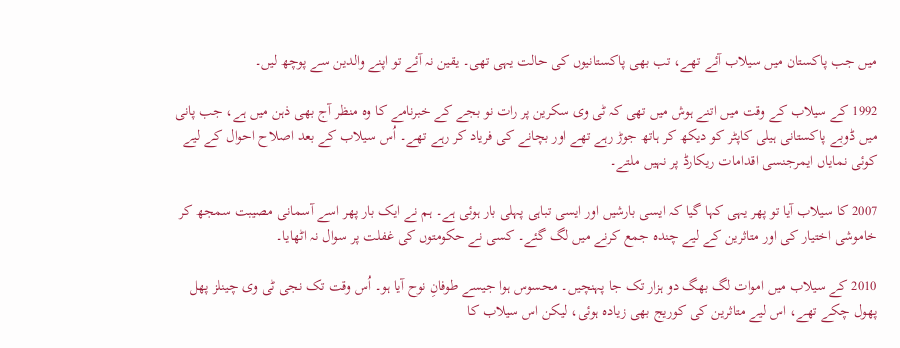میں جب پاکستان میں سیلاب آئے تھے، تب بھی پاکستانیوں کی حالت یہی تھی۔ یقین نہ آئے تو اپنے والدین سے پوچھ لیں۔

1992 کے سیلاب کے وقت میں اتنے ہوش میں تھی کہ ٹی وی سکرین پر رات نو بجے کے خبرنامے کا وہ منظر آج بھی ذہن میں ہے، جب پانی میں ڈوبے پاکستانی ہیلی کاپٹر کو دیکھ کر ہاتھ جوڑ رہے تھے اور بچانے کی فریاد کر رہے تھے۔ اُس سیلاب کے بعد اصلاح احوال کے لیے کوئی نمایاں ایمرجنسی اقدامات ریکارڈ پر نہیں ملتے۔

2007 کا سیلاب آیا تو پھر یہی کہا گیا کہ ایسی بارشیں اور ایسی تباہی پہلی بار ہوئی ہے۔ ہم نے ایک بار پھر اسے آسمانی مصیبت سمجھ کر خاموشی اختیار کی اور متاثرین کے لیے چندہ جمع کرنے میں لگ گئے۔ کسی نے حکومتوں کی غفلت پر سوال نہ اٹھایا۔

2010 کے سیلاب میں اموات لگ بھگ دو ہزار تک جا پہنچیں۔ محسوس ہوا جیسے طوفانِ نوح آیا ہو۔ اُس وقت تک نجی ٹی وی چینلز پھل پھول چکے تھے، اس لیے متاثرین کی کوریج بھی زیادہ ہوئی، لیکن اس سیلاب کا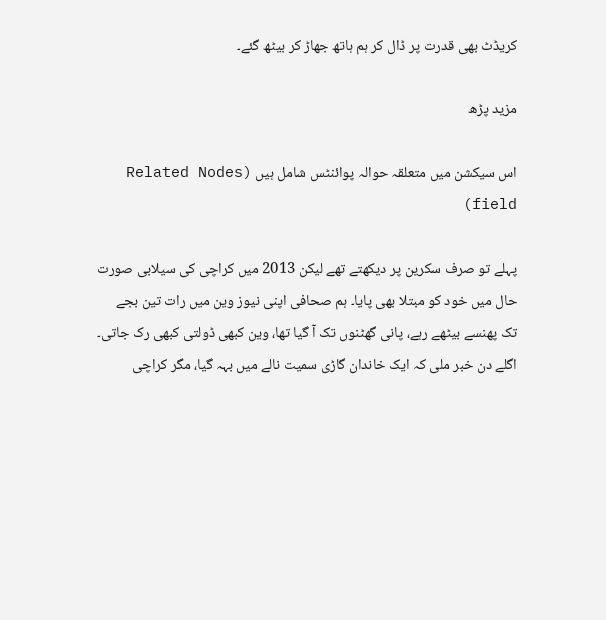کریڈٹ بھی قدرت پر ڈال کر ہم ہاتھ جھاڑ کر بیٹھ گئے۔

مزید پڑھ

اس سیکشن میں متعلقہ حوالہ پوائنٹس شامل ہیں (Related Nodes field)

پہلے تو صرف سکرین پر دیکھتے تھے لیکن 2013 میں کراچی کی سیلابی صورت حال میں خود کو مبتلا بھی پایا۔ ہم صحافی اپنی نیوز وین میں رات تین بجے تک پھنسے بیٹھے رہے، پانی گھٹنوں تک آ گیا تھا، وین کبھی ڈولتی کبھی رک جاتی۔ اگلے دن خبر ملی کہ ایک خاندان گاڑی سمیت نالے میں بہہ گیا، مگر کراچی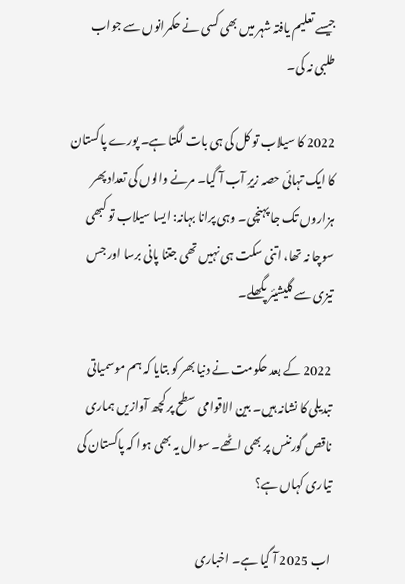جیسے تعلیم یافتہ شہر میں بھی کسی نے حکمرانوں سے جواب طلبی نہ کی۔

2022 کا سیلاب تو کل کی ہی بات لگتا ہے۔ پورے پاکستان کا ایک تہائی حصہ زیرِ آب آ گیا۔ مرنے والوں کی تعداد پھر ہزاروں تک جا پہنچی۔ وہی پرانا بہانہ: ایسا سیلاب تو کبھی سوچا نہ تھا، اتنی سکت ہی نہیں تھی جتنا پانی برسا اور جس تیزی سے گلیشیئر پگھلے۔

2022 کے بعد حکومت نے دنیا بھر کو بتایا کہ ہم موسمیاتی تبدیلی کا نشانہ ہیں۔ بین الاقوامی سطح پر کچھ آوازیں ہماری ناقص گورننس پر بھی اٹھے۔ سوال یہ بھی ہوا کہ پاکستان کی تیاری کہاں ہے؟

اب 2025 آ گیا ہے۔ اخباری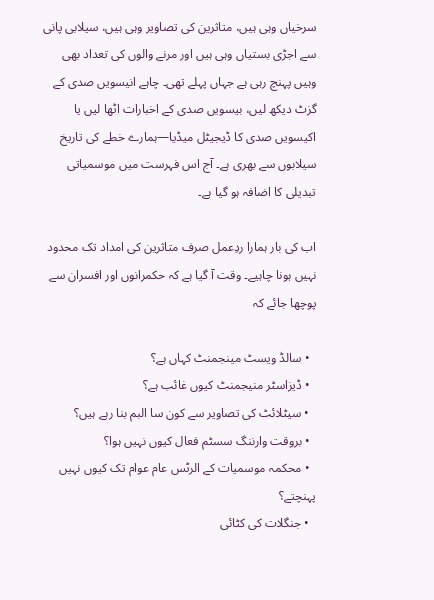سرخیاں وہی ہیں، متاثرین کی تصاویر وہی ہیں، سیلابی پانی سے اجڑی بستیاں وہی ہیں اور مرنے والوں کی تعداد بھی وہیں پہنچ رہی ہے جہاں پہلے تھی۔ چاہے انیسویں صدی کے گزٹ دیکھ لیں، بیسویں صدی کے اخبارات اٹھا لیں یا اکیسویں صدی کا ڈیجیٹل میڈیا—ہمارے خطے کی تاریخ سیلابوں سے بھری ہے۔ آج اس فہرست میں موسمیاتی تبدیلی کا اضافہ ہو گیا ہے۔

اب کی بار ہمارا ردِعمل صرف متاثرین کی امداد تک محدود نہیں ہونا چاہیے۔ وقت آ گیا ہے کہ حکمرانوں اور افسران سے پوچھا جائے کہ

  • سالڈ ویسٹ مینجمنٹ کہاں ہے؟
  • ڈیزاسٹر منیجمنٹ کیوں غائب ہے؟
  • سیٹلائٹ کی تصاویر سے کون سا البم بنا رہے ہیں؟
  • بروقت وارننگ سسٹم فعال کیوں نہیں ہوا؟
  • محکمہ موسمیات کے الرٹس عام عوام تک کیوں نہیں پہنچتے؟
  • جنگلات کی کٹائی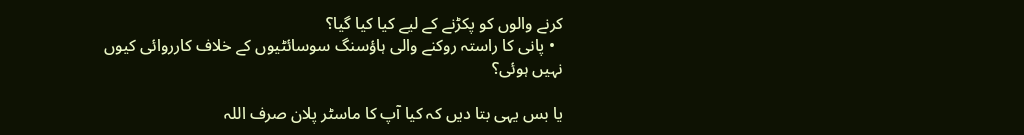کرنے والوں کو پکڑنے کے لیے کیا کیا گیا؟
  • پانی کا راستہ روکنے والی ہاؤسنگ سوسائٹیوں کے خلاف کارروائی کیوں نہیں ہوئی؟

یا بس یہی بتا دیں کہ کیا آپ کا ماسٹر پلان صرف اللہ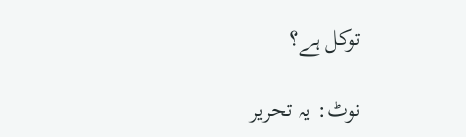توکل ہے؟

نوٹ: یہ تحریر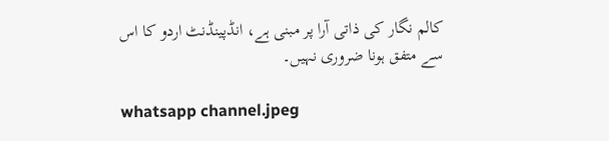کالم نگار کی ذاتی آرا پر مبنی ہے، انڈپینڈنٹ اردو کا اس سے متفق ہونا ضروری نہیں۔

whatsapp channel.jpeg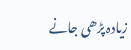زیادہ پڑھی جانے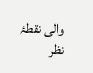والی نقطۂ نظر